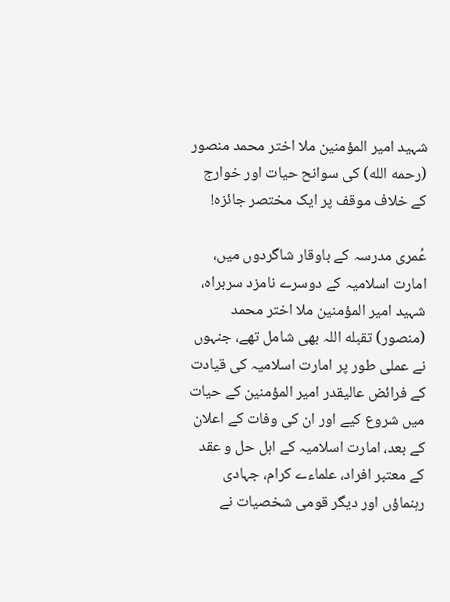شہید امیر المؤمنین ملا اختر محمد منصور (رحمه الله) کی سوانح حیات اور خوارج کے خلاف موقف پر ایک مختصر جائزہ!

عُمری مدرسہ کے باوقار شاگردوں میں، امارت اسلامیہ کے دوسرے نامزد سربراہ، شہید امیر المؤمنین ملا اختر محمد (منصور) تقبله اللہ بھی شامل تھے، جنہوں نے عملی طور پر امارت اسلامیہ کی قیادت کے فرائض عالیقدر امیر المؤمنین کے حیات میں شروع کیے اور ان کی وفات کے اعلان کے بعد، امارت اسلامیہ کے اہل حل و عقد کے معتبر افراد، علماءے کرام، جہادی رہنماؤں اور دیگر قومی شخصیات نے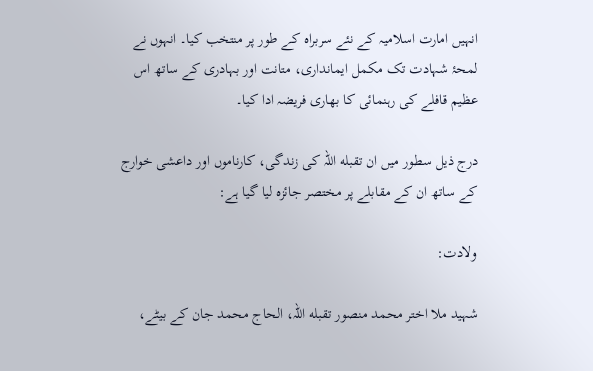انہیں امارت اسلامیہ کے نئے سربراہ کے طور پر منتخب کیا۔ انہوں نے لمحۂ شہادت تک مکمل ایمانداری، متانت اور بہادری کے ساتھ اس عظیم قافلے کی رہنمائی کا بھاری فریضہ ادا کیا۔

درج ذیل سطور میں ان تقبله اللہ کی زندگی، کارناموں اور داعشی خوارج کے ساتھ ان کے مقابلے پر مختصر جائزہ لیا گیا ہے:

ولادت:

شہید ملا اختر محمد منصور تقبله اللہ، الحاج محمد جان کے بیٹے،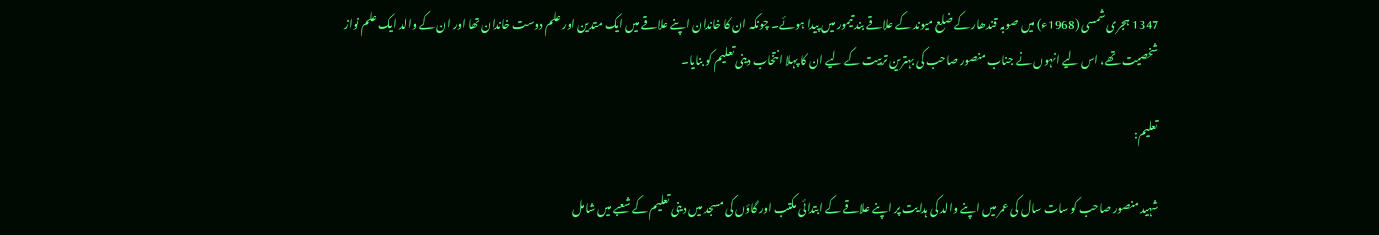1347 ہجری شمسی (1968ء) میں صوبہ قندھار کے ضلع میوند کے علاقے بند تیمور میں پیدا ہوئے۔ چونکہ ان کا خاندان اپنے علاقے میں ایک متدین اور علم دوست خاندان تھا اور ان کے والد ایک علم نواز شخصیت تھے، اس لیے انہوں نے جناب منصور صاحب کی بہترین تربیت کے لیے ان کا پہلا انتخاب دینی تعلیم کو بنایا۔

تعلیم:

شہید منصور صاحب کو سات سال کی عمر میں اپنے والد کی ہدایت پر اپنے علاقے کے ابتدائی مکتب اور گاؤں کی مسجد میں دینی تعلیم کے شعبے میں شامل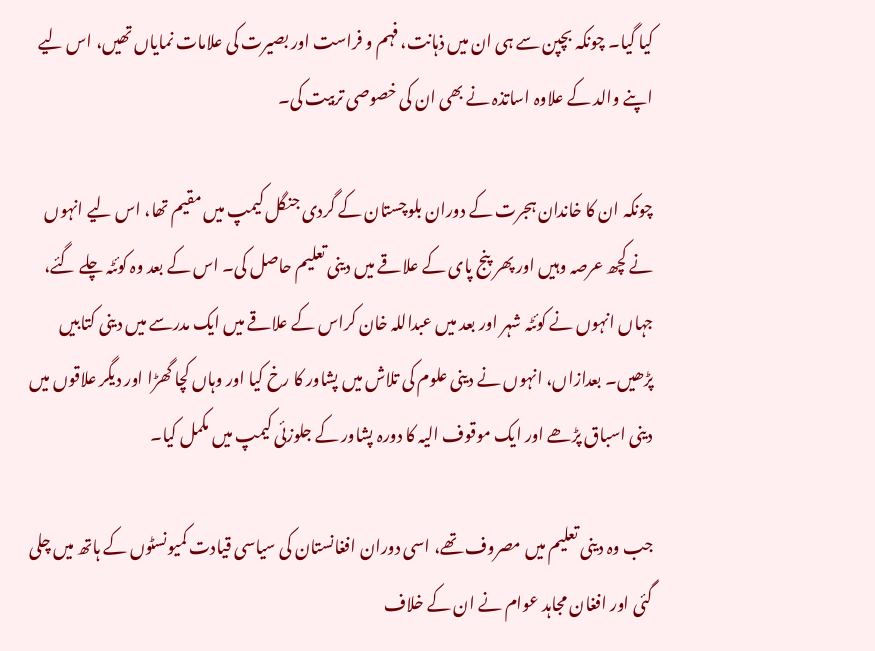کیا گیا۔ چونکہ بچپن سے ہی ان میں ذہانت، فہم و فراست اور بصیرت کی علامات نمایاں تھیں، اس لیے اپنے والد کے علاوہ اساتذہ نے بھی ان کی خصوصی تربیت کی۔

چونکہ ان کا خاندان ہجرت کے دوران بلوچستان کے گردی جنگل کیمپ میں مقیم تھا، اس لیے انہوں نے کچھ عرصہ وہیں اور پھر پنج پای کے علاقے میں دینی تعلیم حاصل کی۔ اس کے بعد وہ کوئٹہ چلے گئے، جہاں انہوں نے کوئٹہ شہر اور بعد میں عبداللہ خان کراس کے علاقے میں ایک مدرسے میں دینی کتابیں پڑھیں۔ بعدازاں، انہوں نے دینی علوم کی تلاش میں پشاور کا رخ کیا اور وہاں کچا گھڑا اور دیگر علاقوں میں دینی اسباق پڑھے اور ایک موقوف الیہ کا دورہ پشاور کے جلوزئی کیمپ میں مکمل کیا۔

جب وہ دینی تعلیم میں مصروف تھے، اسی دوران افغانستان کی سیاسی قیادت کمیونسٹوں کے ہاتھ میں چلی گئی اور افغان مجاہد عوام نے ان کے خلاف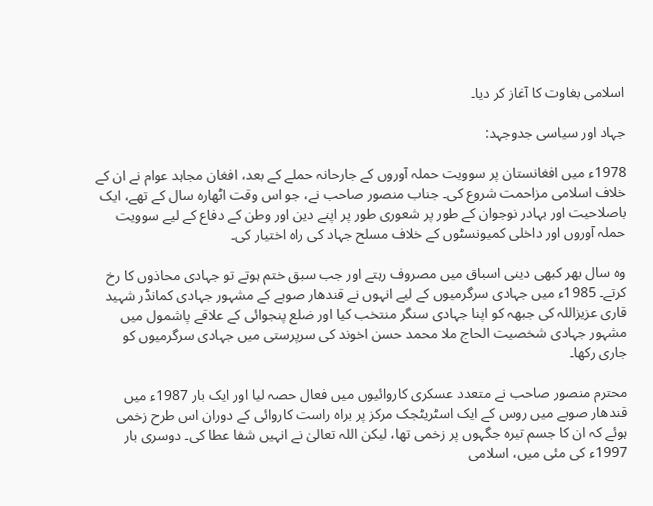اسلامی بغاوت کا آغاز کر دیا۔

جہاد اور سیاسی جدوجہد:

1978ء میں افغانستان پر سوویت حملہ آوروں کے جارحانہ حملے کے بعد، افغان مجاہد عوام نے ان کے خلاف اسلامی مزاحمت شروع کی۔ جناب منصور صاحب نے، جو اس وقت اٹھارہ سال کے تھے، ایک باصلاحیت اور بہادر نوجوان کے طور پر شعوری طور پر اپنے دین اور وطن کے دفاع کے لیے سوویت حملہ آوروں اور داخلی کمیونسٹوں کے خلاف مسلح جہاد کی راہ اختیار کی۔

وہ سال بھر کبھی دینی اسباق میں مصروف رہتے اور جب سبق ختم ہوتے تو جہادی محاذوں کا رخ کرتے۔ 1985ء میں جہادی سرگرمیوں کے لیے انہوں نے قندھار صوبے کے مشہور جہادی کمانڈر شہید قاری عزیزاللہ کی جبهہ کو اپنا جہادی سنگر منتخب کیا اور ضلع پنجوائی کے علاقے پاشمول میں مشہور جہادی شخصیت الحاج ملا محمد حسن اخوند کی سرپرستی میں جہادی سرگرمیوں کو جاری رکھا۔

محترم منصور صاحب نے متعدد عسکری کاروائیوں میں فعال حصہ لیا اور ایک بار 1987ء میں قندھار صوبے میں روس کے ایک اسٹریٹجک مرکز پر براہ راست کاروائی کے دوران اس طرح زخمی ہوئے کہ ان کا جسم تیرہ جگہوں پر زخمی تھا، لیکن اللہ تعالیٰ نے انہیں شفا عطا کی۔ دوسری بار 1997ء کی مئی میں، اسلامی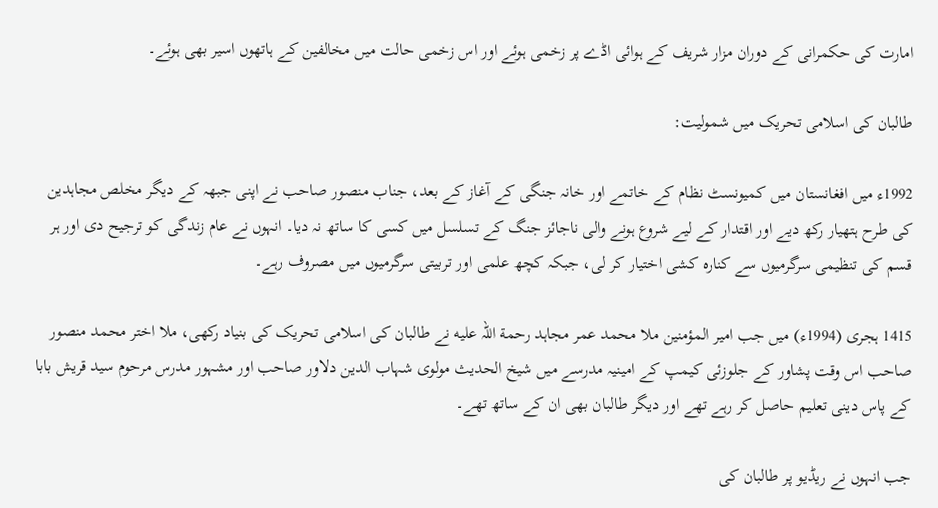امارت کی حکمرانی کے دوران مزار شریف کے ہوائی اڈے پر زخمی ہوئے اور اس زخمی حالت میں مخالفین کے ہاتھوں اسیر بھی ہوئے۔

طالبان کی اسلامی تحریک میں شمولیت:

1992ء میں افغانستان میں کمیونسٹ نظام کے خاتمے اور خانہ جنگی کے آغاز کے بعد، جناب منصور صاحب نے اپنی جبهہ کے دیگر مخلص مجاہدین کی طرح ہتھیار رکھ دیے اور اقتدار کے لیے شروع ہونے والی ناجائز جنگ کے تسلسل میں کسی کا ساتھ نہ دیا۔ انہوں نے عام زندگی کو ترجیح دی اور ہر قسم کی تنظیمی سرگرمیوں سے کنارہ کشی اختیار کر لی، جبکہ کچھ علمی اور تربیتی سرگرمیوں میں مصروف رہے۔

1415 ہجری (1994ء) میں جب امیر المؤمنین ملا محمد عمر مجاہد رحمة اللہ علیه نے طالبان کی اسلامی تحریک کی بنیاد رکھی، ملا اختر محمد منصور صاحب اس وقت پشاور کے جلوزئی کیمپ کے امینیہ مدرسے میں شیخ الحدیث مولوی شہاب الدین دلاور صاحب اور مشہور مدرس مرحوم سید قریش بابا کے پاس دینی تعلیم حاصل کر رہے تھے اور دیگر طالبان بھی ان کے ساتھ تھے۔

جب انہوں نے ریڈیو پر طالبان کی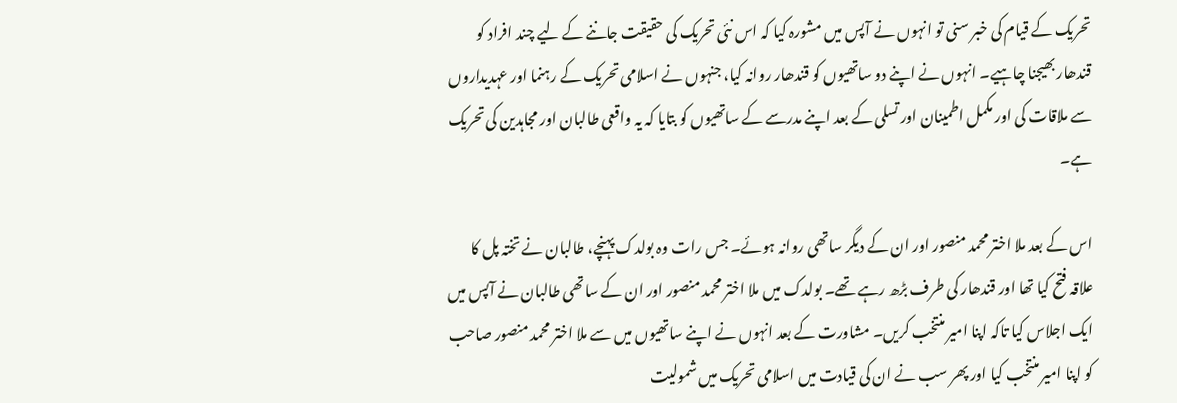تحریک کے قیام کی خبر سنی تو انہوں نے آپس میں مشورہ کیا کہ اس نئی تحریک کی حقیقت جاننے کے لیے چند افراد کو قندھار بھیجنا چاہیے۔ انہوں نے اپنے دو ساتھیوں کو قندھار روانہ کیا، جنہوں نے اسلامی تحریک کے رہنما اور عہدیداروں سے ملاقات کی اور مکمل اطمینان اور تسلی کے بعد اپنے مدرسے کے ساتھیوں کو بتایا کہ یہ واقعی طالبان اور مجاہدین کی تحریک ہے۔

اس کے بعد ملا اختر محمد منصور اور ان کے دیگر ساتھی روانہ ہوئے۔ جس رات وہ بولدک پہنچے، طالبان نے تختہ پل کا علاقہ فتح کیا تھا اور قندھار کی طرف بڑھ رہے تھے۔ بولدک میں ملا اختر محمد منصور اور ان کے ساتھی طالبان نے آپس میں ایک اجلاس کیا تاکہ اپنا امیر منتخب کریں۔ مشاورت کے بعد انہوں نے اپنے ساتھیوں میں سے ملا اختر محمد منصور صاحب کو اپنا امیر منتخب کیا اور پھر سب نے ان کی قیادت میں اسلامی تحریک میں شمولیت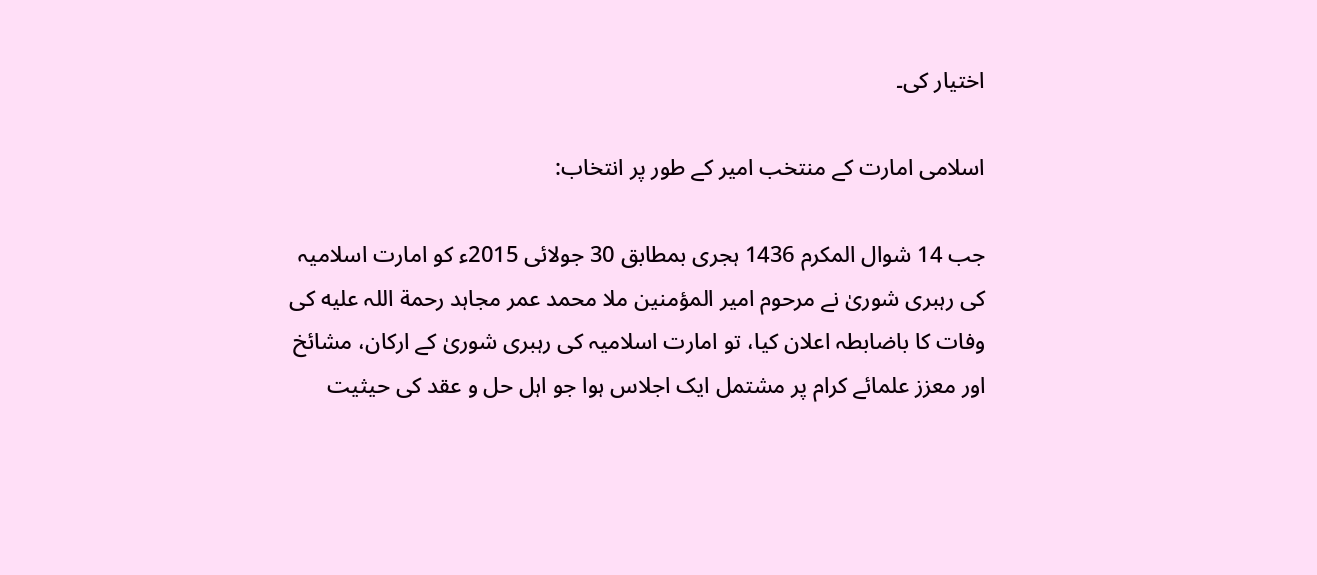اختیار کی۔

اسلامی امارت کے منتخب امیر کے طور پر انتخاب:

جب 14 شوال المکرم 1436 ہجری بمطابق 30 جولائی 2015ء کو امارت اسلامیہ کی رہبری شوریٰ نے مرحوم امیر المؤمنین ملا محمد عمر مجاہد رحمة اللہ علیه کی وفات کا باضابطہ اعلان کیا، تو امارت اسلامیہ کی رہبری شوریٰ کے ارکان، مشائخ اور معزز علمائے کرام پر مشتمل ایک اجلاس ہوا جو اہل حل و عقد کی حیثیت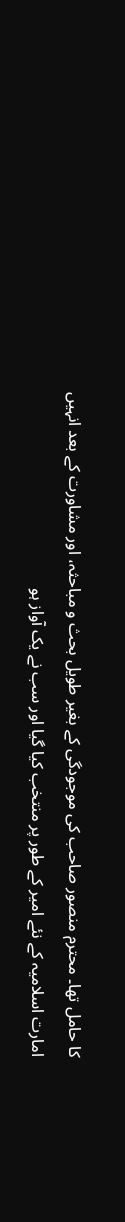کا حامل تھا۔ محترم منصور صاحب کی موجودگی کے بغیر طویل بحث و مباحثہ، اور مشاورت کے بعد انہیں امارت اسلامیہ کے نئے امیر کے طور پر منتخب کیا گیا اور سب نے یک آواز ہو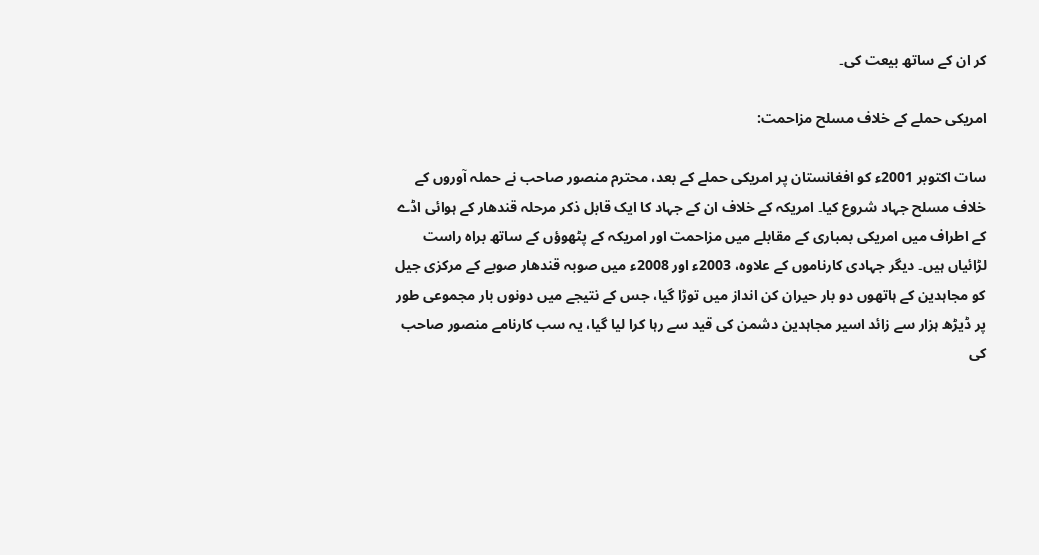کر ان کے ساتھ بیعت کی۔

امریکی حملے کے خلاف مسلح مزاحمت:

سات اکتوبر 2001ء کو افغانستان پر امریکی حملے کے بعد، محترم منصور صاحب نے حملہ آوروں کے خلاف مسلح جہاد شروع کیا۔ امریکہ کے خلاف ان کے جہاد کا ایک قابل ذکر مرحلہ قندھار کے ہوائی اڈے کے اطراف میں امریکی بمباری کے مقابلے میں مزاحمت اور امریکہ کے پٹھوؤں کے ساتھ براہ راست لڑائیاں ہیں۔ دیگر جہادی کارناموں کے علاوہ، 2003ء اور 2008ء میں صوبہ قندھار صوبے کے مرکزی جیل کو مجاہدین کے ہاتھوں دو بار حیران کن انداز میں توڑا گیا، جس کے نتیجے میں دونوں بار مجموعی طور پر ڈیڑھ ہزار سے زائد اسیر مجاہدین دشمن کی قید سے رہا کرا لیا گیا، یہ سب کارنامے منصور صاحب کی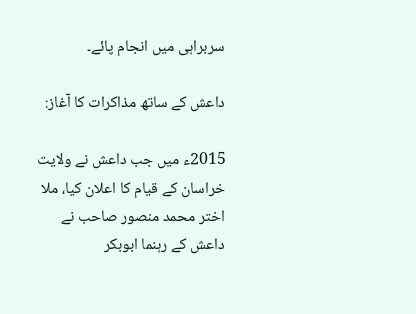سربراہی میں انجام پائے۔

داعش کے ساتھ مذاکرات کا آغاز:

2015ء میں جب داعش نے ولایت خراسان کے قیام کا اعلان کیا، ملا اختر محمد منصور صاحب نے داعش کے رہنما ابوبکر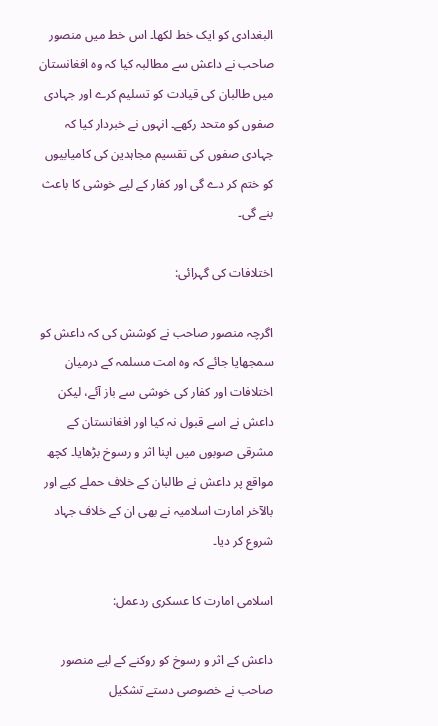البغدادی کو ایک خط لکھا۔ اس خط میں منصور صاحب نے داعش سے مطالبہ کیا کہ وہ افغانستان میں طالبان کی قیادت کو تسلیم کرے اور جہادی صفوں کو متحد رکھے۔ انہوں نے خبردار کیا کہ جہادی صفوں کی تقسیم مجاہدین کی کامیابیوں کو ختم کر دے گی اور کفار کے لیے خوشی کا باعث بنے گی۔

اختلافات کی گہرائی:

اگرچہ منصور صاحب نے کوشش کی کہ داعش کو سمجھایا جائے کہ وہ امت مسلمہ کے درمیان اختلافات اور کفار کی خوشی سے باز آئے، لیکن داعش نے اسے قبول نہ کیا اور افغانستان کے مشرقی صوبوں میں اپنا اثر و رسوخ بڑھایا۔ کچھ مواقع پر داعش نے طالبان کے خلاف حملے کیے اور بالآخر امارت اسلامیہ نے بھی ان کے خلاف جہاد شروع کر دیا۔

اسلامی امارت کا عسکری ردعمل:

داعش کے اثر و رسوخ کو روکنے کے لیے منصور صاحب نے خصوصی دستے تشکیل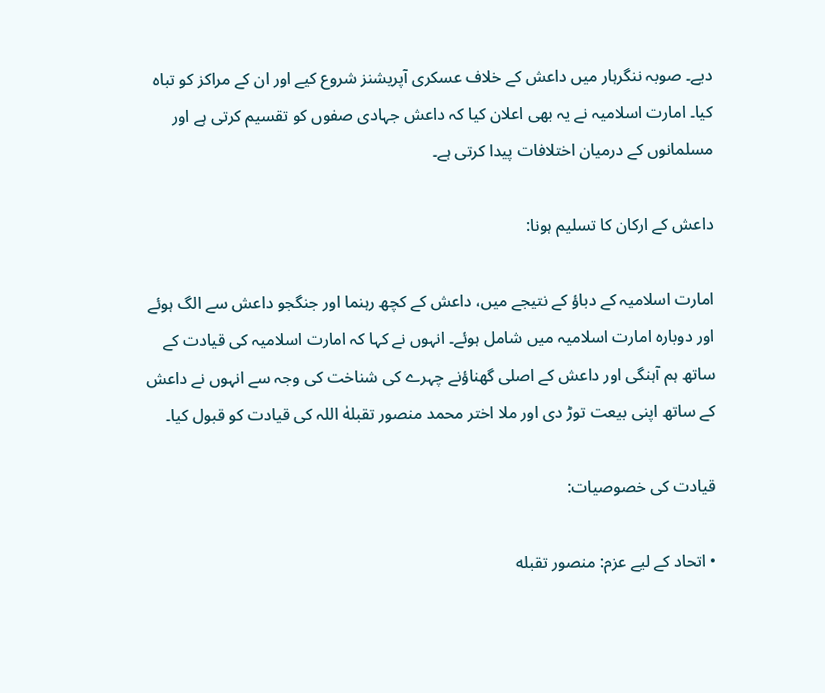دیے۔ صوبہ ننگرہار میں داعش کے خلاف عسکری آپریشنز شروع کیے اور ان کے مراکز کو تباہ کیا۔ امارت اسلامیہ نے یہ بھی اعلان کیا کہ داعش جہادی صفوں کو تقسیم کرتی ہے اور مسلمانوں کے درمیان اختلافات پیدا کرتی ہے۔

داعش کے ارکان کا تسلیم ہونا:

امارت اسلامیہ کے دباؤ کے نتیجے میں، داعش کے کچھ رہنما اور جنگجو داعش سے الگ ہوئے اور دوبارہ امارت اسلامیہ میں شامل ہوئے۔ انہوں نے کہا کہ امارت اسلامیہ کی قیادت کے ساتھ ہم آہنگی اور داعش کے اصلی گھناؤنے چہرے کی شناخت کی وجہ سے انہوں نے داعش کے ساتھ اپنی بیعت توڑ دی اور ملا اختر محمد منصور تقبلهٰ اللہ کی قیادت کو قبول کیا۔

قیادت کی خصوصیات:

• اتحاد کے لیے عزم: منصور تقبله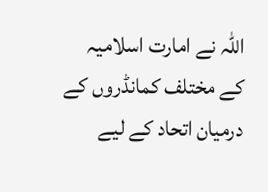اللہ نے امارت اسلامیہ کے مختلف کمانڈروں کے درمیان اتحاد کے لیے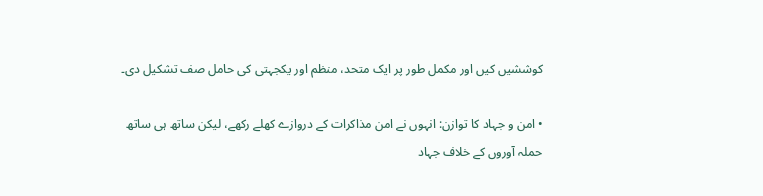کوششیں کیں اور مکمل طور پر ایک متحد، منظم اور یکجہتی کی حامل صف تشکیل دی۔

• امن و جہاد کا توازن: انہوں نے امن مذاکرات کے دروازے کھلے رکھے، لیکن ساتھ ہی ساتھ حملہ آوروں کے خلاف جہاد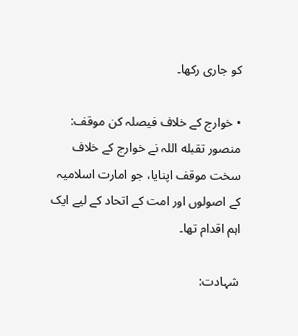کو جاری رکھا۔

• خوارج کے خلاف فیصلہ کن موقف: منصور تقبله اللہ نے خوارج کے خلاف سخت موقف اپنایا، جو امارت اسلامیہ کے اصولوں اور امت کے اتحاد کے لیے ایک اہم اقدام تھا۔

شہادت: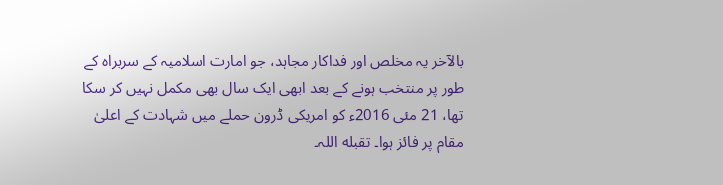بالآخر یہ مخلص اور فداکار مجاہد، جو امارت اسلامیہ کے سربراہ کے طور پر منتخب ہونے کے بعد ابھی ایک سال بھی مکمل نہیں کر سکا تھا، 21 مئی 2016ء کو امریکی ڈرون حملے میں شہادت کے اعلیٰ مقام پر فائز ہوا۔ تقبله اللہ۔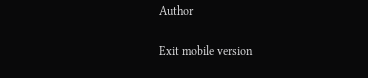Author

Exit mobile version